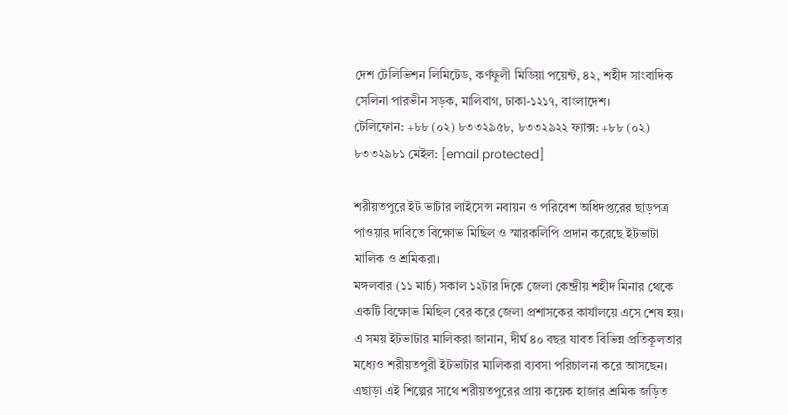দেশ টেলিভিশন লিমিটেড, কর্ণফুলী মিডিয়া পয়েন্ট, ৪২, শহীদ সাংবাদিক সেলিনা পারভীন সড়ক, মালিবাগ, ঢাকা-১২১৭, বাংলাদেশ।
টেলিফোন: +৮৮ (০২) ৮৩৩২৯৫৮, ৮৩৩২৯২২ ফ্যাক্স: +৮৮ (০২) ৮৩৩২৯৮১ মেইল: [email protected]

শরীয়তপুরে ইট ভাটার লাইসেন্স নবায়ন ও পরিবেশ অধিদপ্তরের ছাড়পত্র পাওয়ার দাবিতে বিক্ষোভ মিছিল ও স্মারকলিপি প্রদান করেছে ইটভাটা মালিক ও শ্রমিকরা।
মঙ্গলবার (১১ মার্চ) সকাল ১২টার দিকে জেলা কেন্দ্রীয় শহীদ মিনার থেকে একটি বিক্ষোভ মিছিল বের করে জেলা প্রশাসকের কার্যালয়ে এসে শেষ হয়।
এ সময় ইটভাটার মালিকরা জানান, দীর্ঘ ৪০ বছর যাবত বিভিন্ন প্রতিকূলতার মধ্যেও শরীয়তপুরী ইটভাটার মালিকরা ব্যবসা পরিচালনা করে আসছেন। এছাড়া এই শিল্পের সাথে শরীয়তপুরের প্রায় কয়েক হাজার শ্রমিক জড়িত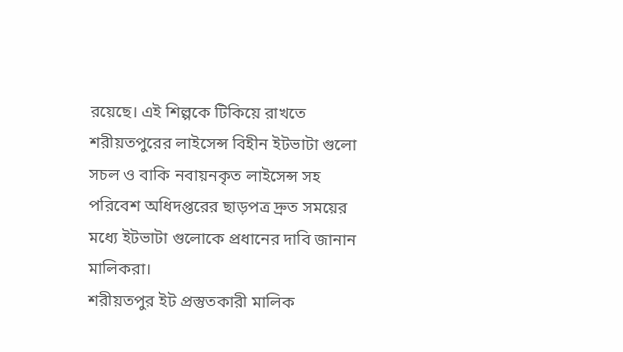রয়েছে। এই শিল্পকে টিকিয়ে রাখতে শরীয়তপুরের লাইসেন্স বিহীন ইটভাটা গুলো সচল ও বাকি নবায়নকৃত লাইসেন্স সহ পরিবেশ অধিদপ্তরের ছাড়পত্র দ্রুত সময়ের মধ্যে ইটভাটা গুলোকে প্রধানের দাবি জানান মালিকরা।
শরীয়তপুর ইট প্রস্তুতকারী মালিক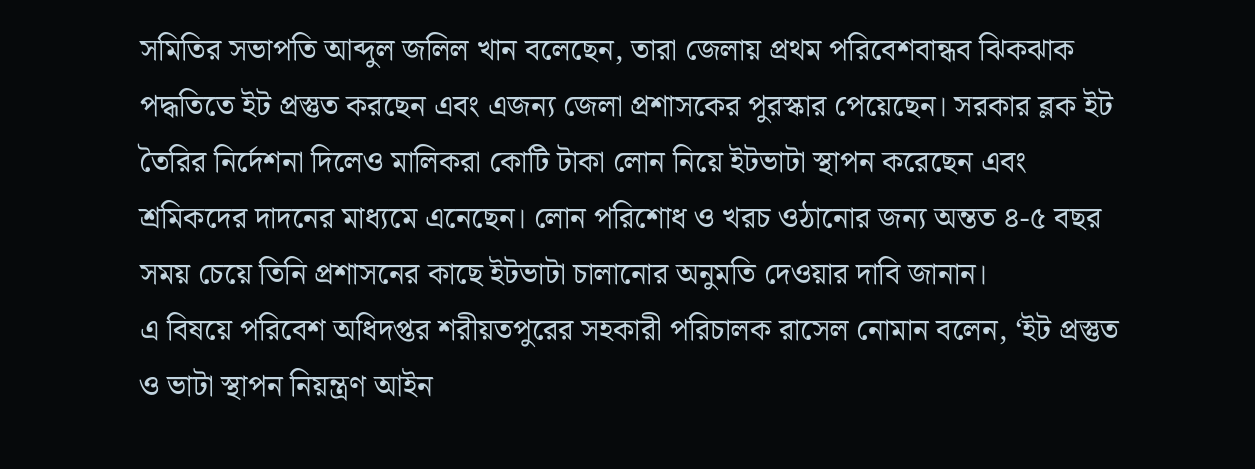সমিতির সভাপতি আব্দুল জলিল খান বলেছেন, তারা জেলায় প্রথম পরিবেশবান্ধব ঝিকঝাক পদ্ধতিতে ইট প্রস্তুত করছেন এবং এজন্য জেলা প্রশাসকের পুরস্কার পেয়েছেন। সরকার ব্লক ইট তৈরির নির্দেশনা দিলেও মালিকরা কোটি টাকা লোন নিয়ে ইটভাটা স্থাপন করেছেন এবং শ্রমিকদের দাদনের মাধ্যমে এনেছেন। লোন পরিশোধ ও খরচ ওঠানোর জন্য অন্তত ৪-৫ বছর সময় চেয়ে তিনি প্রশাসনের কাছে ইটভাটা চালানোর অনুমতি দেওয়ার দাবি জানান।
এ বিষয়ে পরিবেশ অধিদপ্তর শরীয়তপুরের সহকারী পরিচালক রাসেল নোমান বলেন, ‘ইট প্রস্তুত ও ভাটা স্থাপন নিয়ন্ত্রণ আইন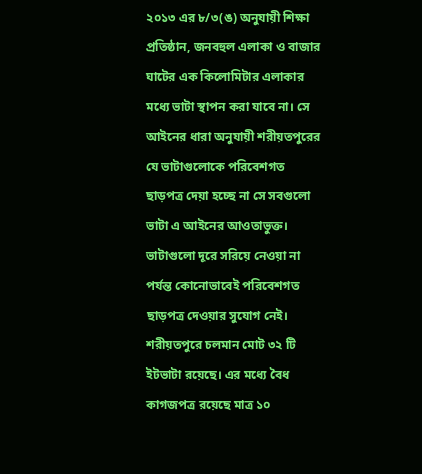২০১৩ এর ৮/৩(ঙ) অনুযায়ী শিক্ষা প্রতিষ্ঠান, জনবহুল এলাকা ও বাজার ঘাটের এক কিলোমিটার এলাকার মধ্যে ভাটা স্থাপন করা যাবে না। সে আইনের ধারা অনুযায়ী শরীয়তপুরের যে ভাটাগুলোকে পরিবেশগত ছাড়পত্র দেয়া হচ্ছে না সে সবগুলো ভাটা এ আইনের আওতাভুক্ত। ভাটাগুলো দূরে সরিয়ে নেওয়া না পর্যন্ত কোনোভাবেই পরিবেশগত ছাড়পত্র দেওয়ার সুযোগ নেই।
শরীয়তপুরে চলমান মোট ৩২ টি ইটভাটা রয়েছে। এর মধ্যে বৈধ কাগজপত্র রয়েছে মাত্র ১০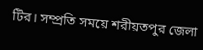টির। সম্প্রতি সময়ে শরীয়তপুর জেলা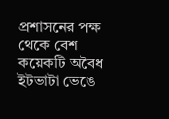প্রশাসনের পক্ষ থেকে বেশ কয়েকটি অবৈধ ইটভাটা ভেঙে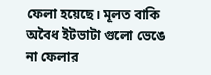ফেলা হয়েছে। মূলত বাকি অবৈধ ইটভাটা গুলো ভেঙে না ফেলার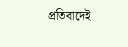প্রতিবাদেই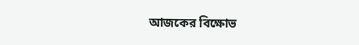আজকের বিক্ষোভ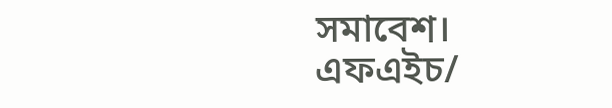সমাবেশ।
এফএইচ/